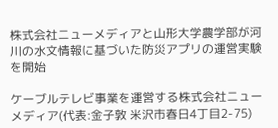株式会社ニューメディアと山形大学農学部が河川の水文情報に基づいた防災アプリの運営実験を開始

ケーブルテレビ事業を運営する株式会社ニューメディア(代表:金子敦 米沢市春日4丁目2-75)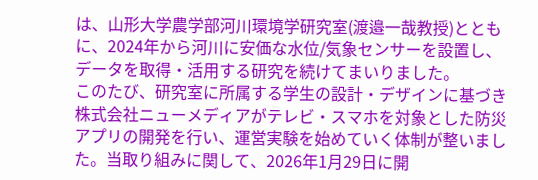は、山形大学農学部河川環境学研究室(渡邉一哉教授)とともに、2024年から河川に安価な水位/気象センサーを設置し、データを取得・活用する研究を続けてまいりました。
このたび、研究室に所属する学生の設計・デザインに基づき株式会社ニューメディアがテレビ・スマホを対象とした防災アプリの開発を行い、運営実験を始めていく体制が整いました。当取り組みに関して、2026年1月29日に開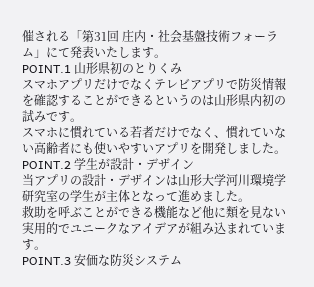催される「第31回 庄内・社会基盤技術フォーラム」にて発表いたします。
POINT.1 山形県初のとりくみ
スマホアプリだけでなくテレビアプリで防災情報を確認することができるというのは山形県内初の試みです。
スマホに慣れている若者だけでなく、慣れていない高齢者にも使いやすいアプリを開発しました。
POINT.2 学生が設計・デザイン
当アプリの設計・デザインは山形大学河川環境学研究室の学生が主体となって進めました。
救助を呼ぶことができる機能など他に類を見ない実用的でユニークなアイデアが組み込まれています。
POINT.3 安価な防災システム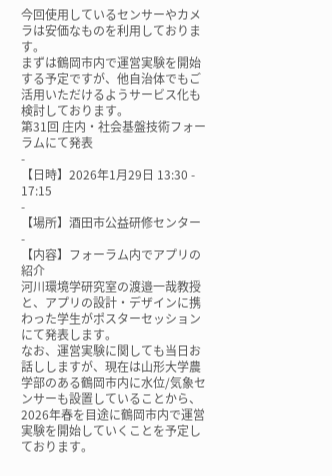今回使用しているセンサーやカメラは安価なものを利用しております。
まずは鶴岡市内で運営実験を開始する予定ですが、他自治体でもご活用いただけるようサービス化も検討しております。
第31回 庄内・社会基盤技術フォーラムにて発表
-
【日時】2026年1月29日 13:30 - 17:15
-
【場所】酒田市公益研修センター
-
【内容】フォーラム内でアプリの紹介
河川環境学研究室の渡邉一哉教授と、アプリの設計・デザインに携わった学生がポスターセッションにて発表します。
なお、運営実験に関しても当日お話ししますが、現在は山形大学農学部のある鶴岡市内に水位/気象センサーも設置していることから、2026年春を目途に鶴岡市内で運営実験を開始していくことを予定しております。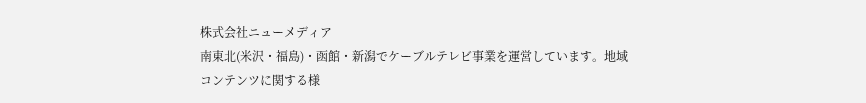株式会社ニューメディア
南東北(米沢・福島)・函館・新潟でケーブルテレビ事業を運営しています。地域コンテンツに関する様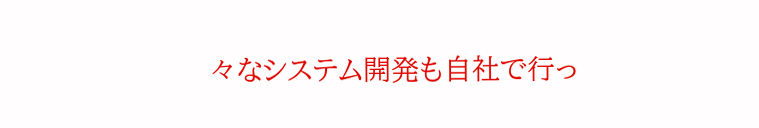々なシステム開発も自社で行っ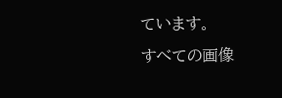ています。
すべての画像